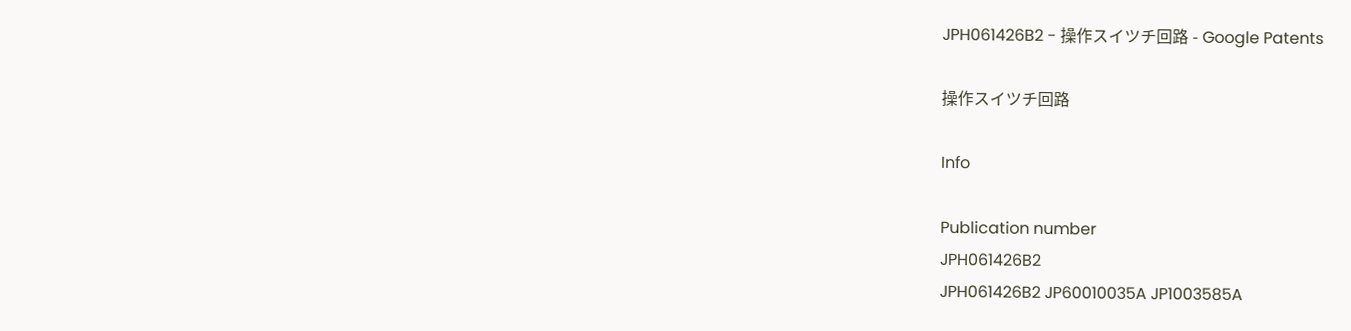JPH061426B2 - 操作スイツチ回路 - Google Patents

操作スイツチ回路

Info

Publication number
JPH061426B2
JPH061426B2 JP60010035A JP1003585A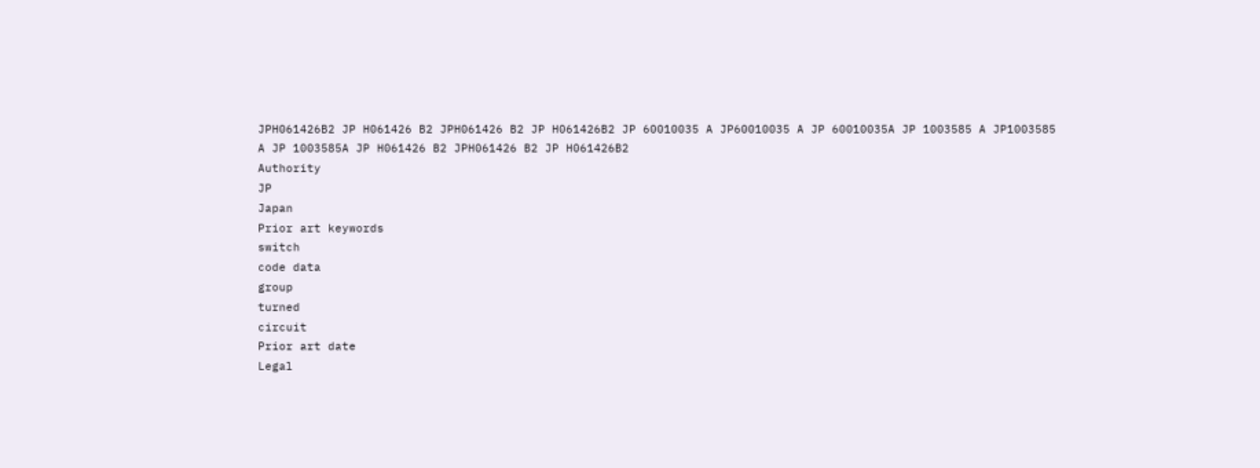JPH061426B2 JP H061426 B2 JPH061426 B2 JP H061426B2 JP 60010035 A JP60010035 A JP 60010035A JP 1003585 A JP1003585 A JP 1003585A JP H061426 B2 JPH061426 B2 JP H061426B2
Authority
JP
Japan
Prior art keywords
switch
code data
group
turned
circuit
Prior art date
Legal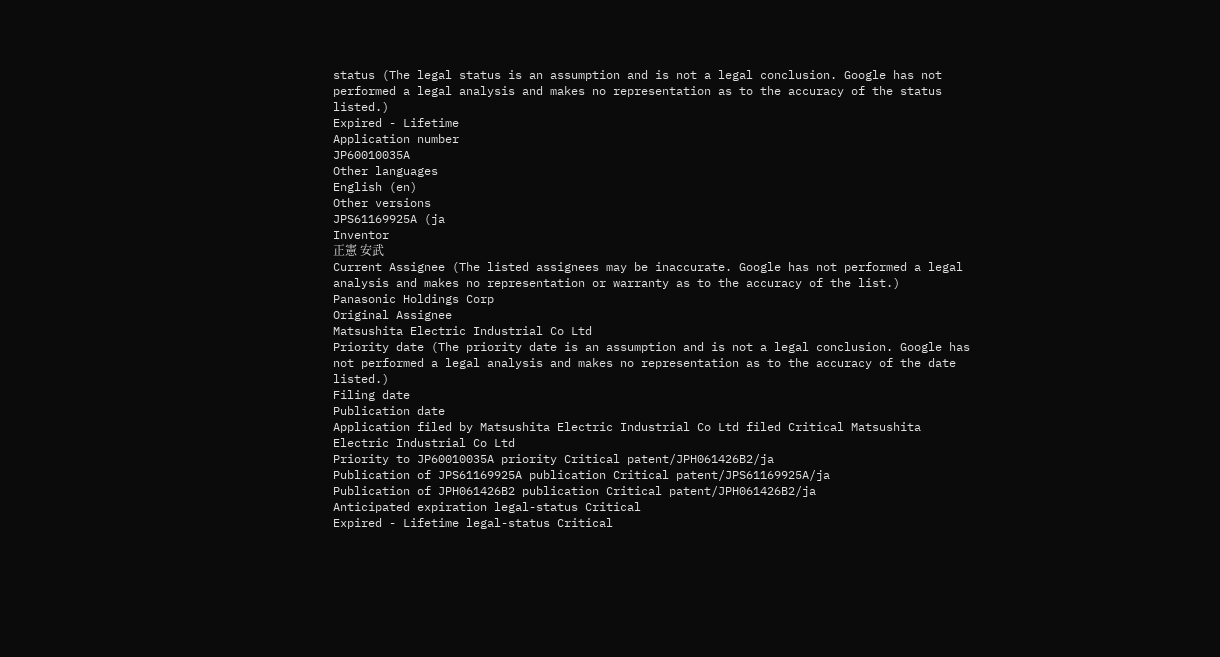status (The legal status is an assumption and is not a legal conclusion. Google has not performed a legal analysis and makes no representation as to the accuracy of the status listed.)
Expired - Lifetime
Application number
JP60010035A
Other languages
English (en)
Other versions
JPS61169925A (ja
Inventor
正憲 安武
Current Assignee (The listed assignees may be inaccurate. Google has not performed a legal analysis and makes no representation or warranty as to the accuracy of the list.)
Panasonic Holdings Corp
Original Assignee
Matsushita Electric Industrial Co Ltd
Priority date (The priority date is an assumption and is not a legal conclusion. Google has not performed a legal analysis and makes no representation as to the accuracy of the date listed.)
Filing date
Publication date
Application filed by Matsushita Electric Industrial Co Ltd filed Critical Matsushita Electric Industrial Co Ltd
Priority to JP60010035A priority Critical patent/JPH061426B2/ja
Publication of JPS61169925A publication Critical patent/JPS61169925A/ja
Publication of JPH061426B2 publication Critical patent/JPH061426B2/ja
Anticipated expiration legal-status Critical
Expired - Lifetime legal-status Critical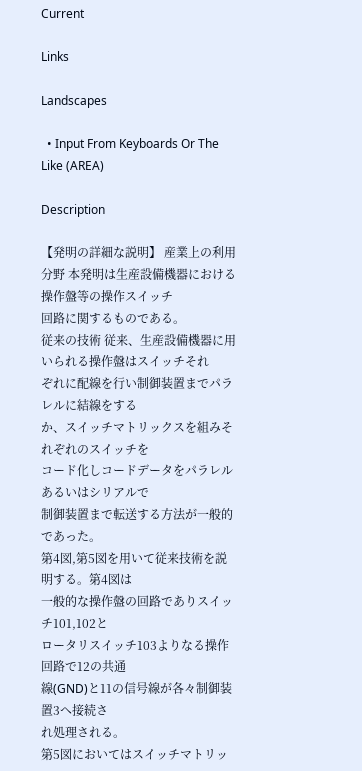Current

Links

Landscapes

  • Input From Keyboards Or The Like (AREA)

Description

【発明の詳細な説明】 産業上の利用分野 本発明は生産設備機器における操作盤等の操作スイッチ
回路に関するものである。
従来の技術 従来、生産設備機器に用いられる操作盤はスイッチそれ
ぞれに配線を行い制御装置までパラレルに結線をする
か、スイッチマトリックスを組みそれぞれのスイッチを
コード化しコードデータをパラレルあるいはシリアルで
制御装置まで転送する方法が一般的であった。
第4図,第5図を用いて従来技術を説明する。第4図は
一般的な操作盤の回路でありスイッチ101,102と
ロータリスイッチ103よりなる操作回路で12の共通
線(GND)と11の信号線が各々制御装置3へ接続さ
れ処理される。
第5図においてはスイッチマトリッ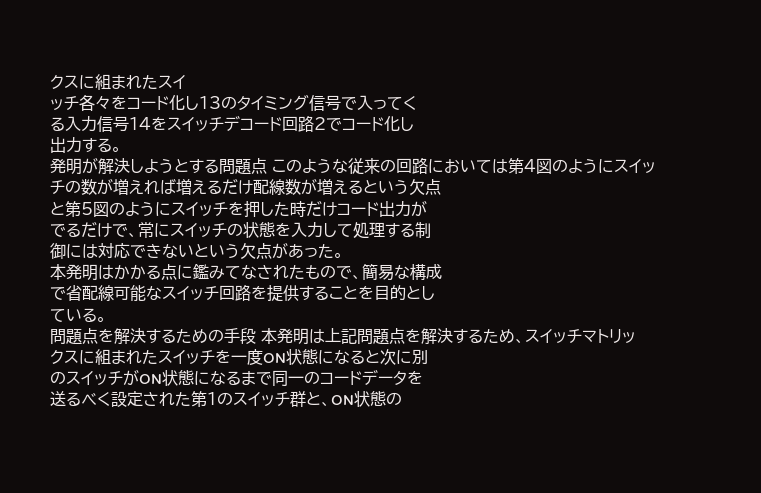クスに組まれたスイ
ッチ各々をコード化し13のタイミング信号で入ってく
る入力信号14をスイッチデコード回路2でコード化し
出力する。
発明が解決しようとする問題点 このような従来の回路においては第4図のようにスイッ
チの数が増えれば増えるだけ配線数が増えるという欠点
と第5図のようにスイッチを押した時だけコード出力が
でるだけで、常にスイッチの状態を入力して処理する制
御には対応できないという欠点があった。
本発明はかかる点に鑑みてなされたもので、簡易な構成
で省配線可能なスイッチ回路を提供することを目的とし
ている。
問題点を解決するための手段 本発明は上記問題点を解決するため、スイッチマトリッ
クスに組まれたスイッチを一度ON状態になると次に別
のスイッチがON状態になるまで同一のコードデータを
送るべく設定された第1のスイッチ群と、ON状態の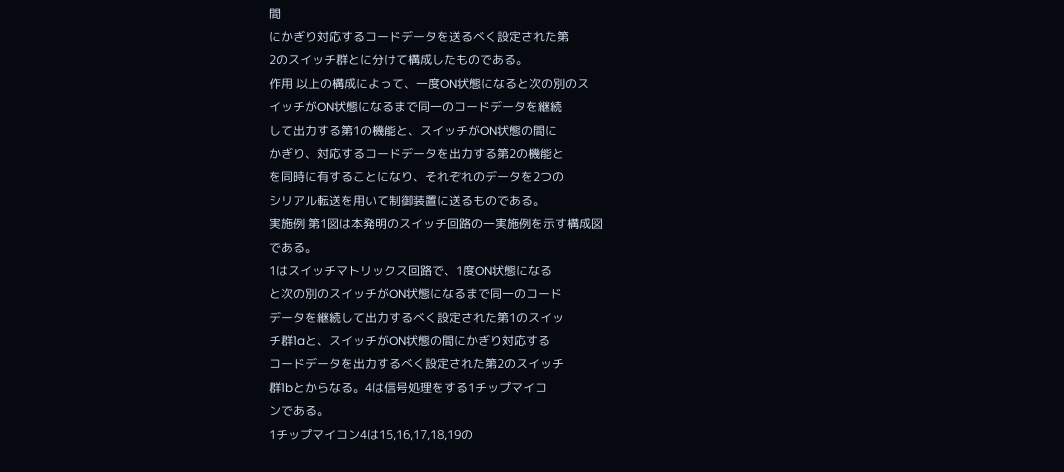間
にかぎり対応するコードデータを送るべく設定された第
2のスイッチ群とに分けて構成したものである。
作用 以上の構成によって、一度ON状態になると次の別のス
イッチがON状態になるまで同一のコードデータを継続
して出力する第1の機能と、スイッチがON状態の間に
かぎり、対応するコードデータを出力する第2の機能と
を同時に有することになり、それぞれのデータを2つの
シリアル転送を用いて制御装置に送るものである。
実施例 第1図は本発明のスイッチ回路の一実施例を示す構成図
である。
1はスイッチマトリックス回路で、1度ON状態になる
と次の別のスイッチがON状態になるまで同一のコード
データを継続して出力するべく設定された第1のスイッ
チ群1aと、スイッチがON状態の間にかぎり対応する
コードデータを出力するべく設定された第2のスイッチ
群1bとからなる。4は信号処理をする1チップマイコ
ンである。
1チップマイコン4は15,16,17,18,19の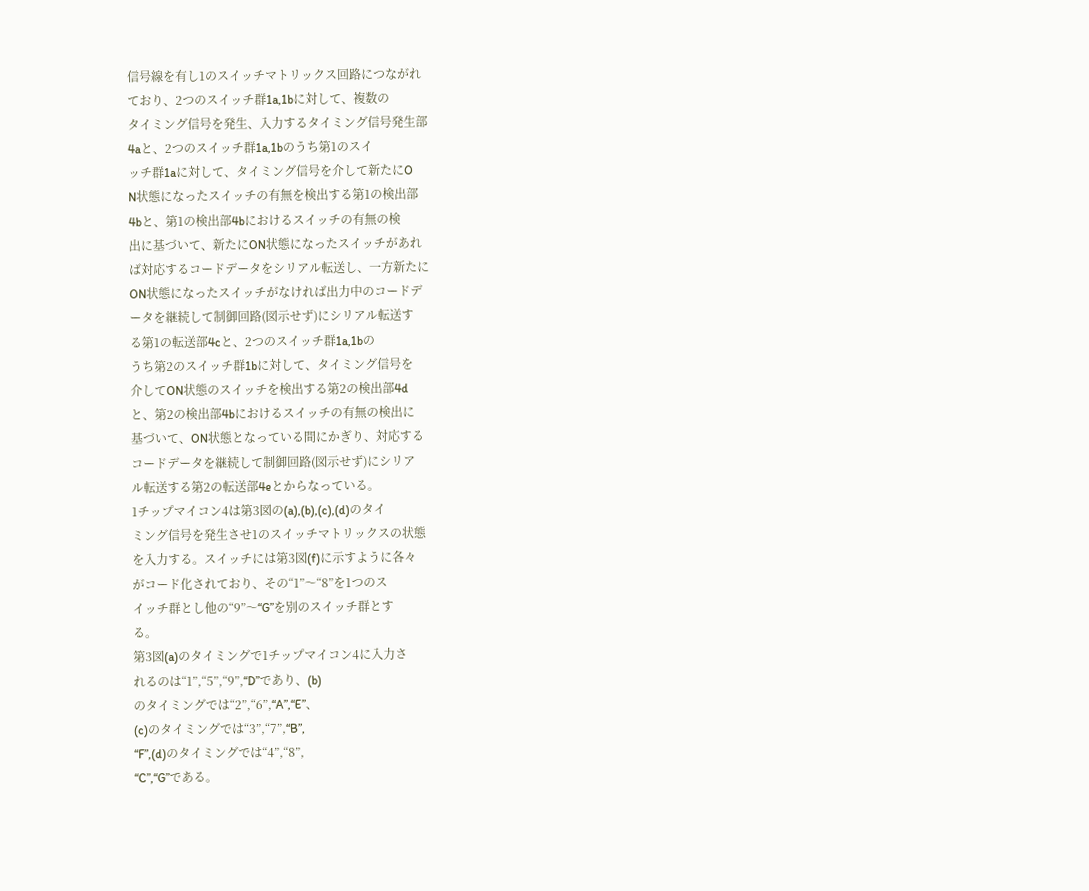信号線を有し1のスイッチマトリックス回路につながれ
ており、2つのスイッチ群1a,1bに対して、複数の
タイミング信号を発生、入力するタイミング信号発生部
4aと、2つのスイッチ群1a,1bのうち第1のスイ
ッチ群1aに対して、タイミング信号を介して新たにO
N状態になったスイッチの有無を検出する第1の検出部
4bと、第1の検出部4bにおけるスイッチの有無の検
出に基づいて、新たにON状態になったスイッチがあれ
ば対応するコードデータをシリアル転送し、一方新たに
ON状態になったスイッチがなければ出力中のコードデ
ータを継続して制御回路(図示せず)にシリアル転送す
る第1の転送部4cと、2つのスイッチ群1a,1bの
うち第2のスイッチ群1bに対して、タイミング信号を
介してON状態のスイッチを検出する第2の検出部4d
と、第2の検出部4bにおけるスイッチの有無の検出に
基づいて、ON状態となっている間にかぎり、対応する
コードデータを継続して制御回路(図示せず)にシリア
ル転送する第2の転送部4eとからなっている。
1チップマイコン4は第3図の(a),(b),(c),(d)のタイ
ミング信号を発生させ1のスイッチマトリックスの状態
を入力する。スイッチには第3図(f)に示すように各々
がコード化されており、その“1”〜“8”を1つのス
イッチ群とし他の“9”〜“G”を別のスイッチ群とす
る。
第3図(a)のタイミングで1チップマイコン4に入力さ
れるのは“1”,“5”,“9”,“D”であり、(b)
のタイミングでは“2”,“6”,“A”,“E”、
(c)のタイミングでは“3”,“7”,“B”,
“F”,(d)のタイミングでは“4”,“8”,
“C”,“G”である。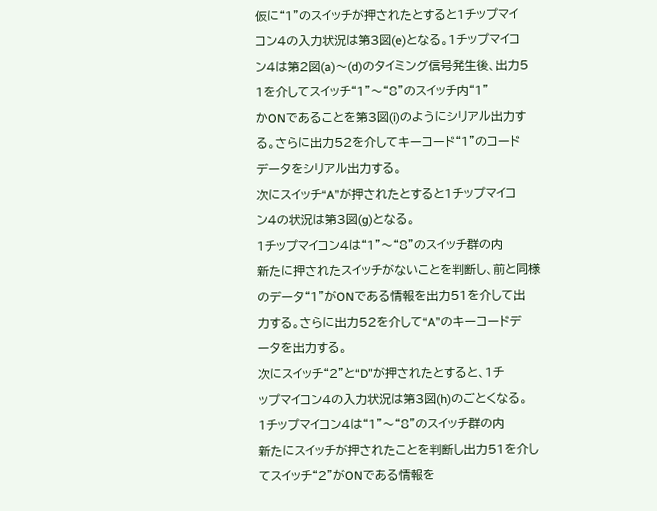仮に“1”のスイッチが押されたとすると1チップマイ
コン4の入力状況は第3図(e)となる。1チップマイコ
ン4は第2図(a)〜(d)のタイミング信号発生後、出力5
1を介してスイッチ“1”〜“8”のスイッチ内“1”
かONであることを第3図(i)のようにシリアル出力す
る。さらに出力52を介してキーコード“1”のコード
データをシリアル出力する。
次にスイッチ“A”が押されたとすると1チップマイコ
ン4の状況は第3図(g)となる。
1チップマイコン4は“1”〜“8”のスイッチ群の内
新たに押されたスイッチがないことを判断し、前と同様
のデータ“1”がONである情報を出力51を介して出
力する。さらに出力52を介して“A”のキーコードデ
ータを出力する。
次にスイッチ“2”と“D”が押されたとすると、1チ
ップマイコン4の入力状況は第3図(h)のごとくなる。
1チップマイコン4は“1”〜“8”のスイッチ群の内
新たにスイッチが押されたことを判断し出力51を介し
てスイッチ“2”がONである情報を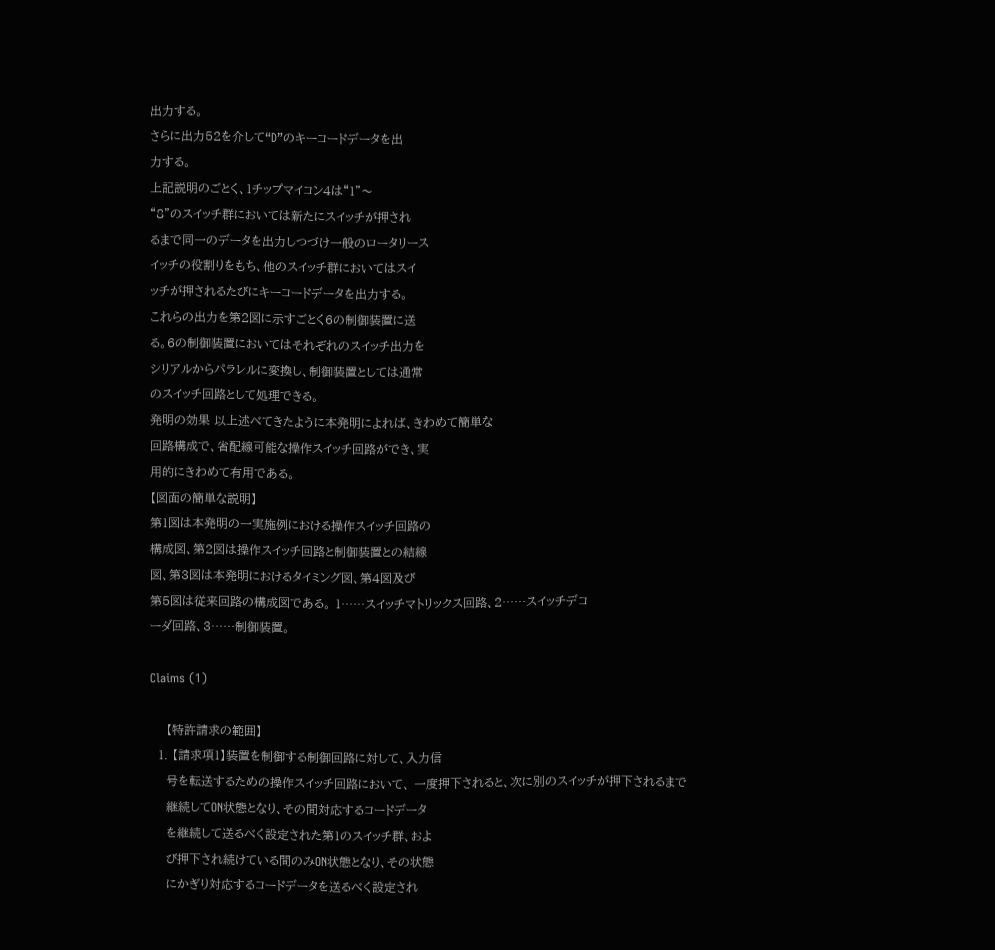出力する。
さらに出力52を介して“D”のキーコードデータを出
力する。
上記説明のごとく、1チップマイコン4は“1”〜
“8”のスイッチ群においては新たにスイッチが押され
るまで同一のデータを出力しつづけ一般のロータリース
イッチの役割りをもち、他のスイッチ群においてはスイ
ッチが押されるたびにキーコードデータを出力する。
これらの出力を第2図に示すごとく6の制御装置に送
る。6の制御装置においてはそれぞれのスイッチ出力を
シリアルからパラレルに変換し、制御装置としては通常
のスイッチ回路として処理できる。
発明の効果 以上述べてきたように本発明によれば、きわめて簡単な
回路構成で、省配線可能な操作スイッチ回路ができ、実
用的にきわめて有用である。
【図面の簡単な説明】
第1図は本発明の一実施例における操作スイッチ回路の
構成図、第2図は操作スイッチ回路と制御装置との結線
図、第3図は本発明におけるタイミング図、第4図及び
第5図は従来回路の構成図である。 1……スイッチマトリックス回路、2……スイッチデコ
ーダ回路、3……制御装置。

Claims (1)

    【特許請求の範囲】
  1. 【請求項1】装置を制御する制御回路に対して、入力信
    号を転送するための操作スイッチ回路において、 一度押下されると、次に別のスイッチが押下されるまで
    継続してON状態となり、その間対応するコードデータ
    を継続して送るべく設定された第1のスイッチ群、およ
    び押下され続けている間のみON状態となり、その状態
    にかぎり対応するコードデータを送るべく設定され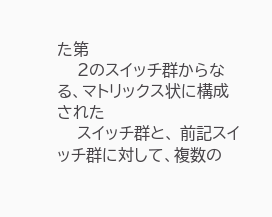た第
    2のスイッチ群からなる、マトリックス状に構成された
    スイッチ群と、 前記スイッチ群に対して、複数の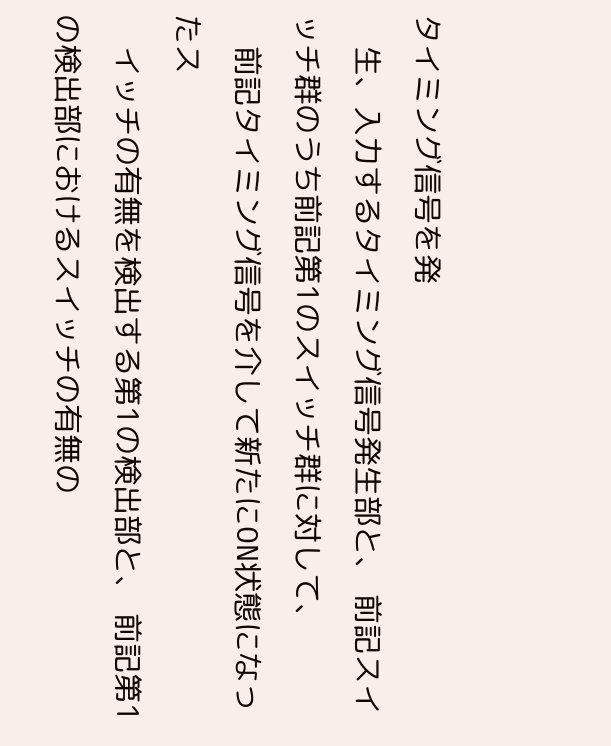タイミング信号を発
    生、入力するタイミング信号発生部と、 前記スイッチ群のうち前記第1のスイッチ群に対して、
    前記タイミング信号を介して新たにON状態になったス
    イッチの有無を検出する第1の検出部と、 前記第1の検出部におけるスイッチの有無の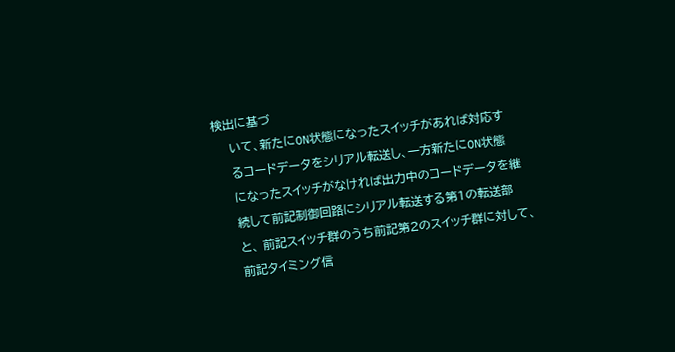検出に基づ
    いて、新たにON状態になったスイッチがあれば対応す
    るコードデータをシリアル転送し、一方新たにON状態
    になったスイッチがなければ出力中のコードデータを継
    続して前記制御回路にシリアル転送する第1の転送部
    と、 前記スイッチ群のうち前記第2のスイッチ群に対して、
    前記タイミング信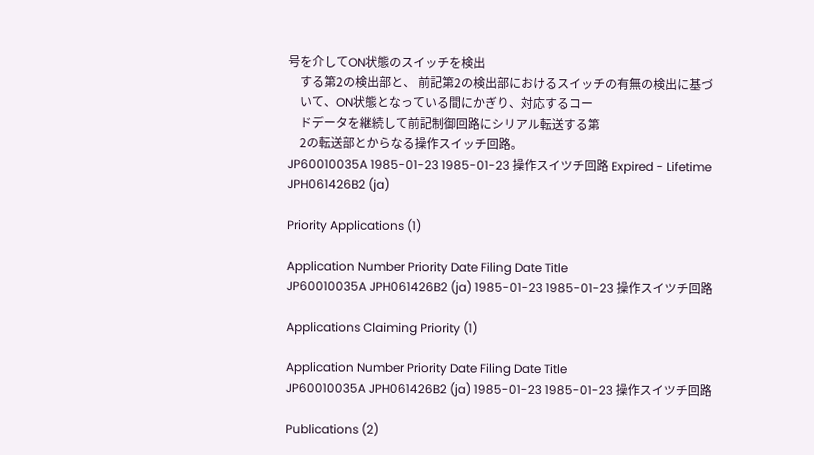号を介してON状態のスイッチを検出
    する第2の検出部と、 前記第2の検出部におけるスイッチの有無の検出に基づ
    いて、ON状態となっている間にかぎり、対応するコー
    ドデータを継続して前記制御回路にシリアル転送する第
    2の転送部とからなる操作スイッチ回路。
JP60010035A 1985-01-23 1985-01-23 操作スイツチ回路 Expired - Lifetime JPH061426B2 (ja)

Priority Applications (1)

Application Number Priority Date Filing Date Title
JP60010035A JPH061426B2 (ja) 1985-01-23 1985-01-23 操作スイツチ回路

Applications Claiming Priority (1)

Application Number Priority Date Filing Date Title
JP60010035A JPH061426B2 (ja) 1985-01-23 1985-01-23 操作スイツチ回路

Publications (2)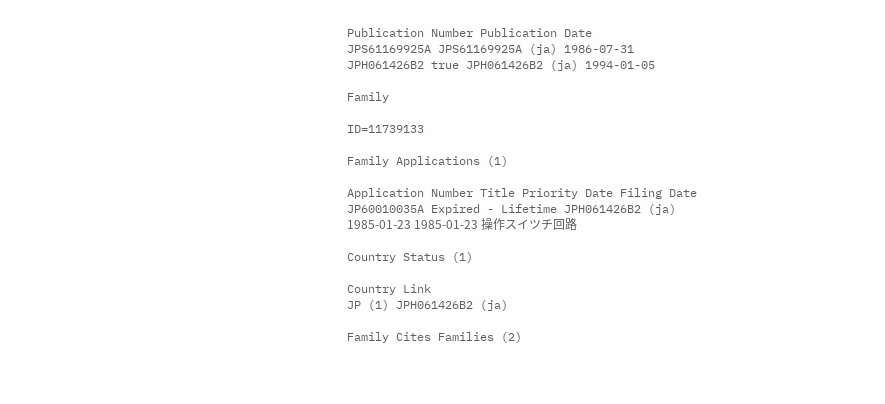Publication Number Publication Date
JPS61169925A JPS61169925A (ja) 1986-07-31
JPH061426B2 true JPH061426B2 (ja) 1994-01-05

Family

ID=11739133

Family Applications (1)

Application Number Title Priority Date Filing Date
JP60010035A Expired - Lifetime JPH061426B2 (ja) 1985-01-23 1985-01-23 操作スイツチ回路

Country Status (1)

Country Link
JP (1) JPH061426B2 (ja)

Family Cites Families (2)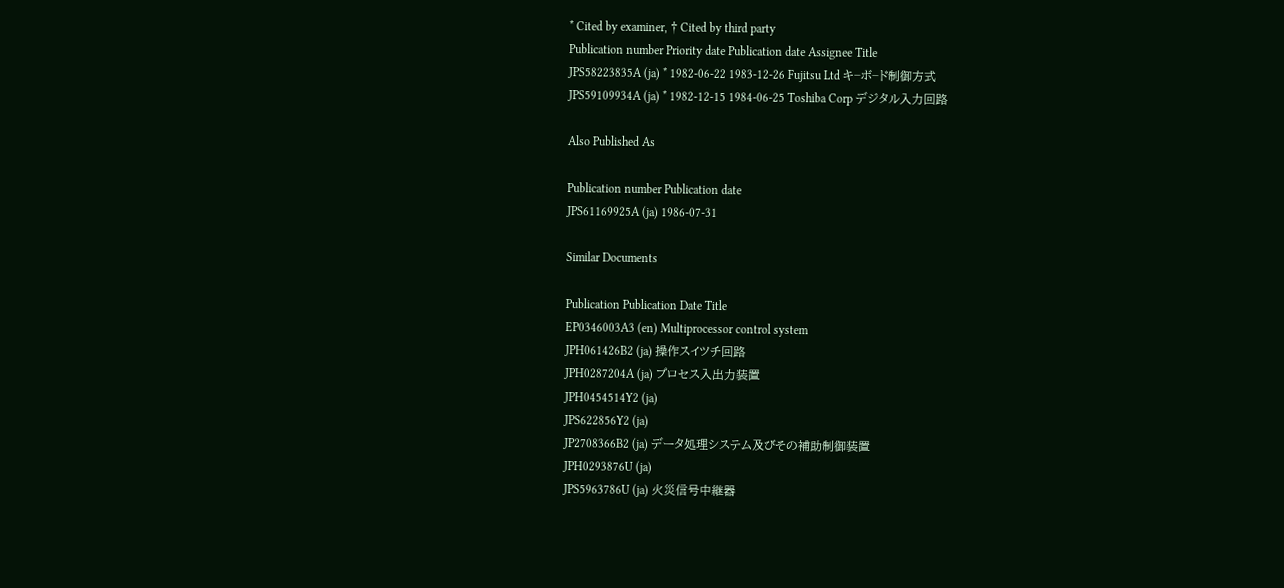* Cited by examiner, † Cited by third party
Publication number Priority date Publication date Assignee Title
JPS58223835A (ja) * 1982-06-22 1983-12-26 Fujitsu Ltd キ−ボ−ド制御方式
JPS59109934A (ja) * 1982-12-15 1984-06-25 Toshiba Corp デジタル入力回路

Also Published As

Publication number Publication date
JPS61169925A (ja) 1986-07-31

Similar Documents

Publication Publication Date Title
EP0346003A3 (en) Multiprocessor control system
JPH061426B2 (ja) 操作スイツチ回路
JPH0287204A (ja) プロセス入出力装置
JPH0454514Y2 (ja)
JPS622856Y2 (ja)
JP2708366B2 (ja) データ処理システム及びその補助制御装置
JPH0293876U (ja)
JPS5963786U (ja) 火災信号中継器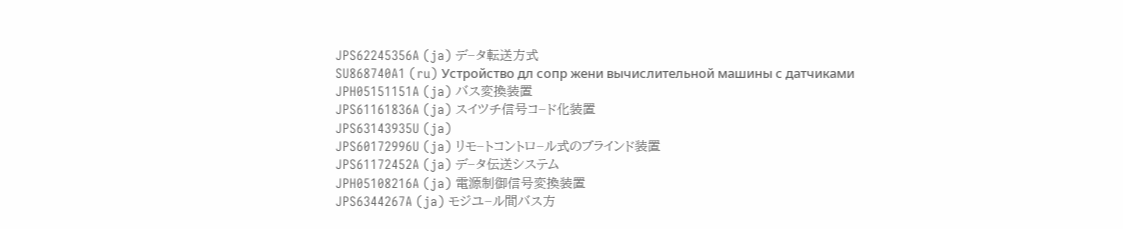JPS62245356A (ja) デ−タ転送方式
SU868740A1 (ru) Устройство дл сопр жени вычислительной машины с датчиками
JPH05151151A (ja) バス変換装置
JPS61161836A (ja) スイツチ信号コ−ド化装置
JPS63143935U (ja)
JPS60172996U (ja) リモ−トコントロ−ル式のブラインド装置
JPS61172452A (ja) デ−タ伝送システム
JPH05108216A (ja) 電源制御信号変換装置
JPS6344267A (ja) モジユ−ル間バス方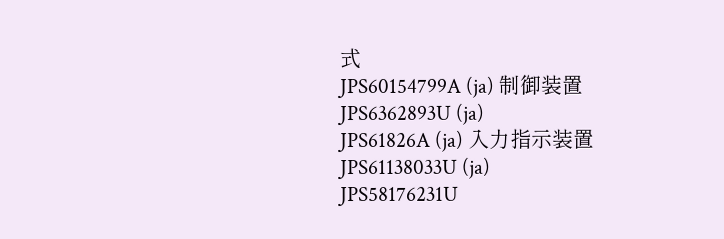式
JPS60154799A (ja) 制御装置
JPS6362893U (ja)
JPS61826A (ja) 入力指示装置
JPS61138033U (ja)
JPS58176231U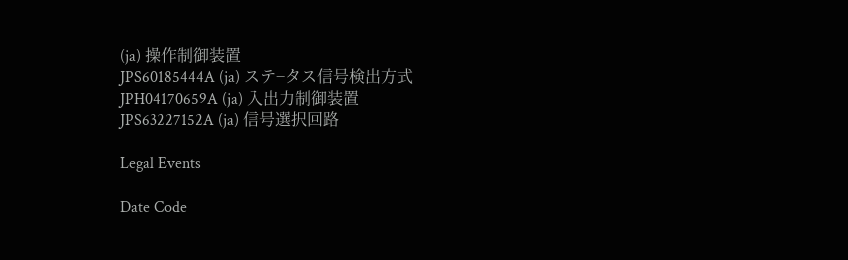(ja) 操作制御装置
JPS60185444A (ja) ステ−タス信号検出方式
JPH04170659A (ja) 入出力制御装置
JPS63227152A (ja) 信号選択回路

Legal Events

Date Code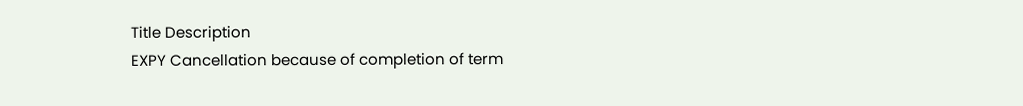Title Description
EXPY Cancellation because of completion of term